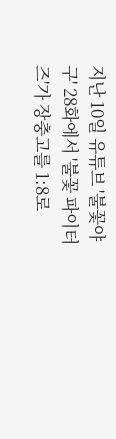지난 10일 유튜브 '불꽃야구' 28화에서 '불꽃 파이터즈'가 장충고를 1:8로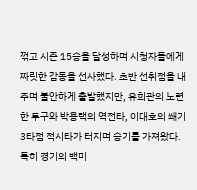꺾고 시즌 15승을 달성하며 시청자들에게 짜릿한 감동을 선사했다. 초반 선취점을 내주며 불안하게 출발했지만, 유희관의 노련한 투구와 박용택의 역전타, 이대호의 쐐기 3타점 적시타가 터지며 승기를 가져왔다.
특히 경기의 백미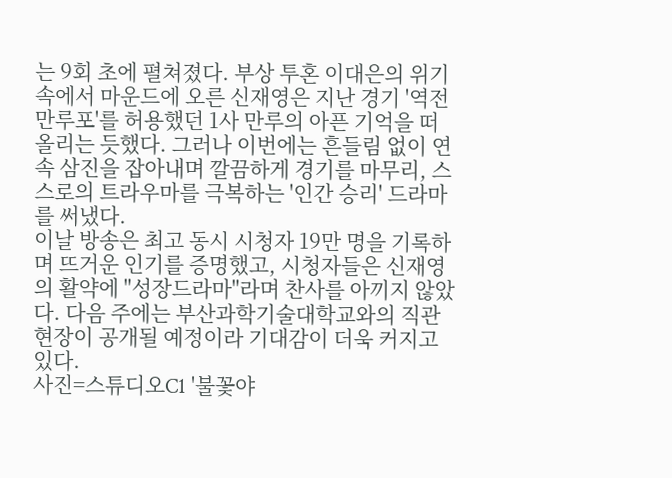는 9회 초에 펼쳐졌다. 부상 투혼 이대은의 위기 속에서 마운드에 오른 신재영은 지난 경기 '역전 만루포'를 허용했던 1사 만루의 아픈 기억을 떠올리는 듯했다. 그러나 이번에는 흔들림 없이 연속 삼진을 잡아내며 깔끔하게 경기를 마무리, 스스로의 트라우마를 극복하는 '인간 승리' 드라마를 써냈다.
이날 방송은 최고 동시 시청자 19만 명을 기록하며 뜨거운 인기를 증명했고, 시청자들은 신재영의 활약에 "성장드라마"라며 찬사를 아끼지 않았다. 다음 주에는 부산과학기술대학교와의 직관 현장이 공개될 예정이라 기대감이 더욱 커지고 있다.
사진=스튜디오C1 '불꽃야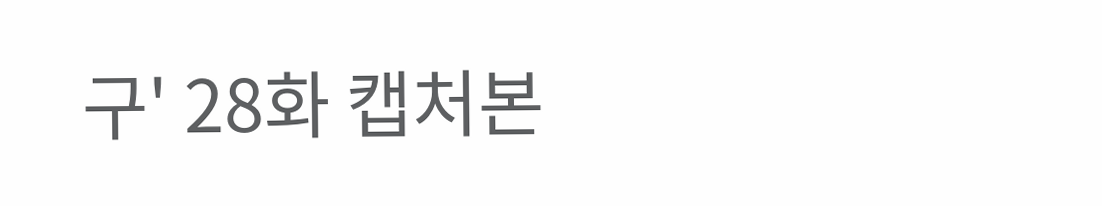구' 28화 캡처본